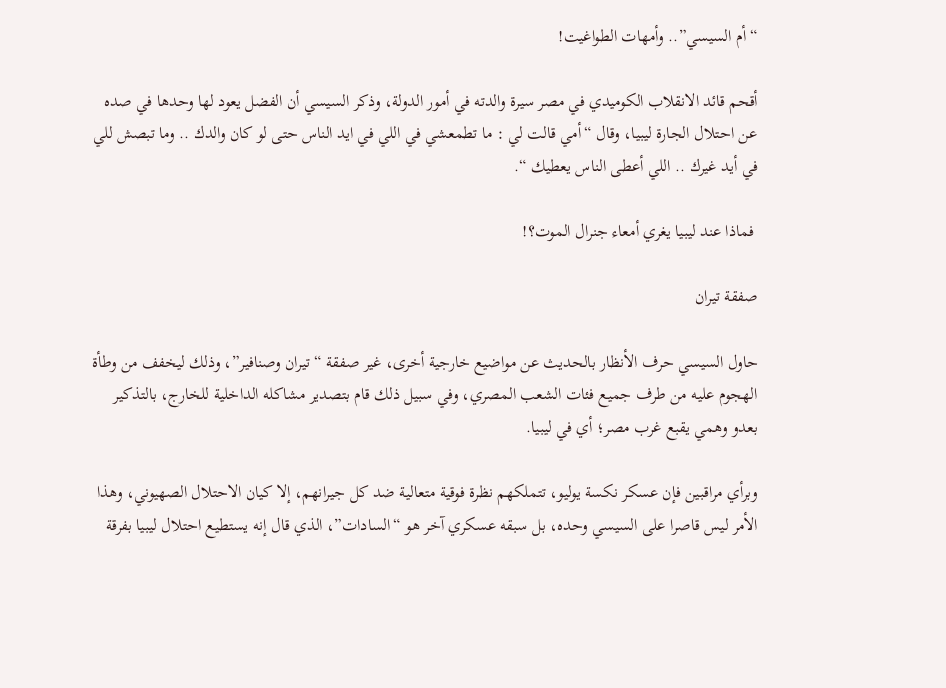“أم السيسي”.. وأمهات الطواغيت!

أقحم قائد الانقلاب الكوميدي في مصر سيرة والدته في أمور الدولة، وذكر السيسي أن الفضل يعود لها وحدها في صده عن احتلال الجارة ليبيا، وقال “أمي قالت لي : ما تطمعشي في اللي في ايد الناس حتى لو كان والدك .. وما تبصش للي في أيد غيرك .. اللي أعطى الناس يعطيك “.

 فماذا عند ليبيا يغري أمعاء جنرال الموت؟!

صفقة تيران

حاول السيسي حرف الأنظار بالحديث عن مواضيع خارجية أخرى، غير صفقة “تيران وصنافير”، وذلك ليخفف من وطأة الهجوم عليه من طرف جميع فئات الشعب المصري، وفي سبيل ذلك قام بتصدير مشاكله الداخلية للخارج، بالتذكير بعدو وهمي يقبع غرب مصر؛ أي في ليبيا.

وبرأي مراقبين فإن عسكر نكسة يوليو، تتملكهم نظرة فوقية متعالية ضد كل جيرانهم، إلا كيان الاحتلال الصهيوني، وهذا الأمر ليس قاصرا على السيسي وحده، بل سبقه عسكري آخر هو “السادات”، الذي قال إنه يستطيع احتلال ليبيا بفرقة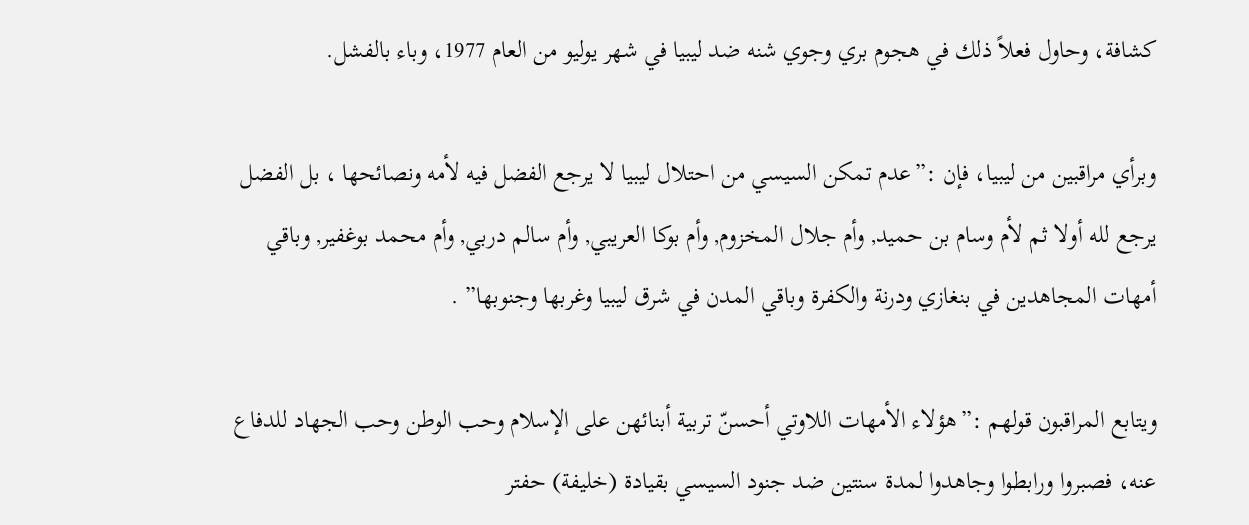كشافة، وحاول فعلاً ذلك في هجوم بري وجوي شنه ضد ليبيا في شهر يوليو من العام 1977، وباء بالفشل.

وبرأي مراقبين من ليبيا، فإن :”عدم تمكن السيسي من احتلال ليبيا لا يرجع الفضل فيه لأمه ونصائحها ، بل الفضل يرجع لله أولا ثم لأم وسام بن حميد, وأم جلال المخزوم, وأم بوكا العريبي, وأم سالم دربي, وأم محمد بوغفير, وباقي أمهات المجاهدين في بنغازي ودرنة والكفرة وباقي المدن في شرق ليبيا وغربها وجنوبها” .

ويتابع المراقبون قولهم :”هؤلاء الأمهات اللاوتي أحسنّ تربية أبنائهن على الإسلام وحب الوطن وحب الجهاد للدفاع عنه، فصبروا ورابطوا وجاهدوا لمدة سنتين ضد جنود السيسي بقيادة (خليفة) حفتر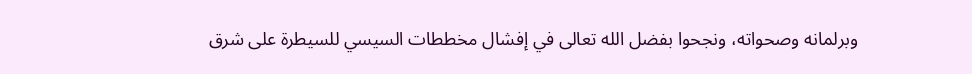وبرلمانه وصحواته، ونجحوا بفضل الله تعالى في إفشال مخططات السيسي للسيطرة على شرق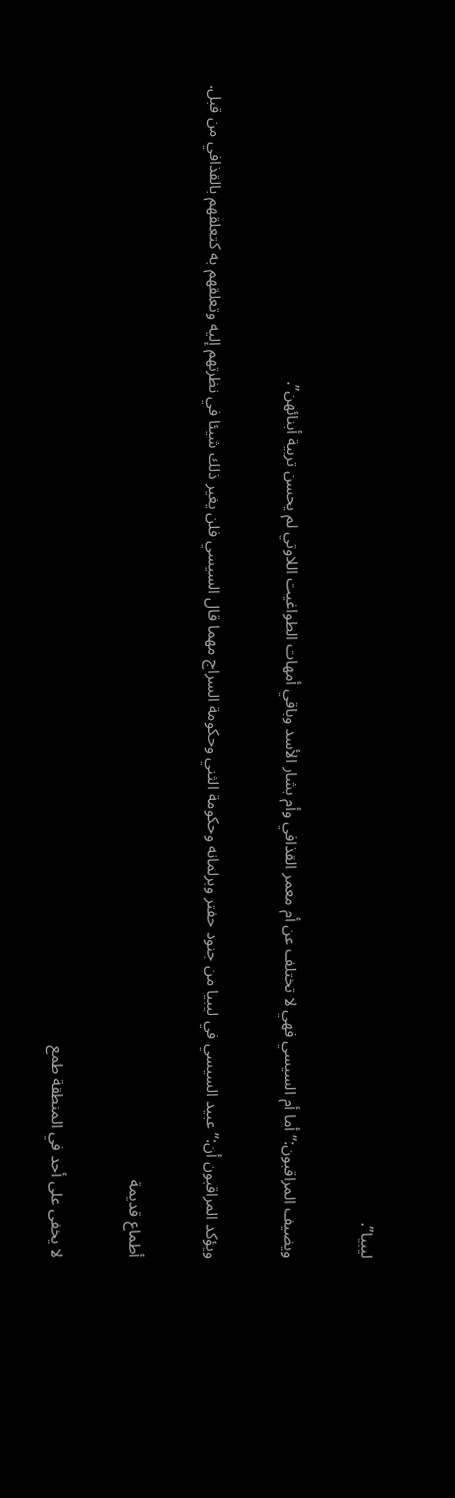ليبيا”.

ويضيف المراقبون:” أما أم السيسي فهي لا تختلف عن أم معمر القذافي وأم بشار الأسد وباقي أمهات الطواغيت اللاوتي لم يحسن تربية أبنائهن”.

ويؤكد المراقبون أن:” عبيد السيسي في ليبيا من جنود حفتر وبرلمانه وحكومة الثني وحكومة السراج مهما قال السيسي فلن يغير ذلك شيئا في نظرتهم إليه وتعلقهم به كتعلقهم بالقذافي من قبل.

أطماع قديمة

لا يخفى على أحد في المنطقة طمع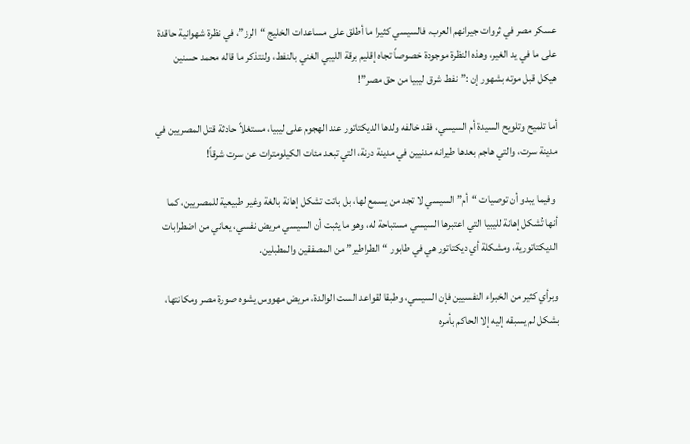عسكر مصر في ثروات جيرانهم العرب، فالسيسي كثيرا ما أطلق على مساعدات الخليج “الرز”، في نظرة شهوانية حاقدة على ما في يد الغير، وهذه النظرة موجودة خصوصاً تجاه إقليم برقة الليبي الغني بالنفط، ولنتذكر ما قاله محمد حسنين هيكل قبل موته بشهور إن :”نفط شرق ليبيا من حق مصر”!

أما تلميح وتلويح السيدة أم السيسي، فقد خالفه ولدها الديكتاتور عند الهجوم على ليبيا، مستغلاً حادثة قتل المصريين في مدينة سرت، والتي هاجم بعدها طيرانه مدنيين في مدينة درنة، التي تبعد مئات الكيلومترات عن سرت شرقاً!

 وفيما يبدو أن توصيات “أم” السيسي لا تجد من يسمع لها، بل باتت تشكل إهانة بالغة وغير طبيعية للمصريين، كما أنها تُشكل إهانة لليبيا التي اعتبرها السيسي مستباحة له، وهو ما يثبت أن السيسي مريض نفسي، يعاني من اضطرابات الديكتاتورية، ومشكلة أي ديكتاتور هي في طابور “الطراطير” من المصفقين والمطبلين.

وبرأي كثير من الخبراء النفسيين فإن السيسي، وطبقا لقواعد الست الوالدة، مريض مهووس يشوه صورة مصر ومكانتها، بشكل لم يسبقه إليه إلا الحاكم بأمره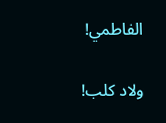الفاطمي!

ولاد كلب!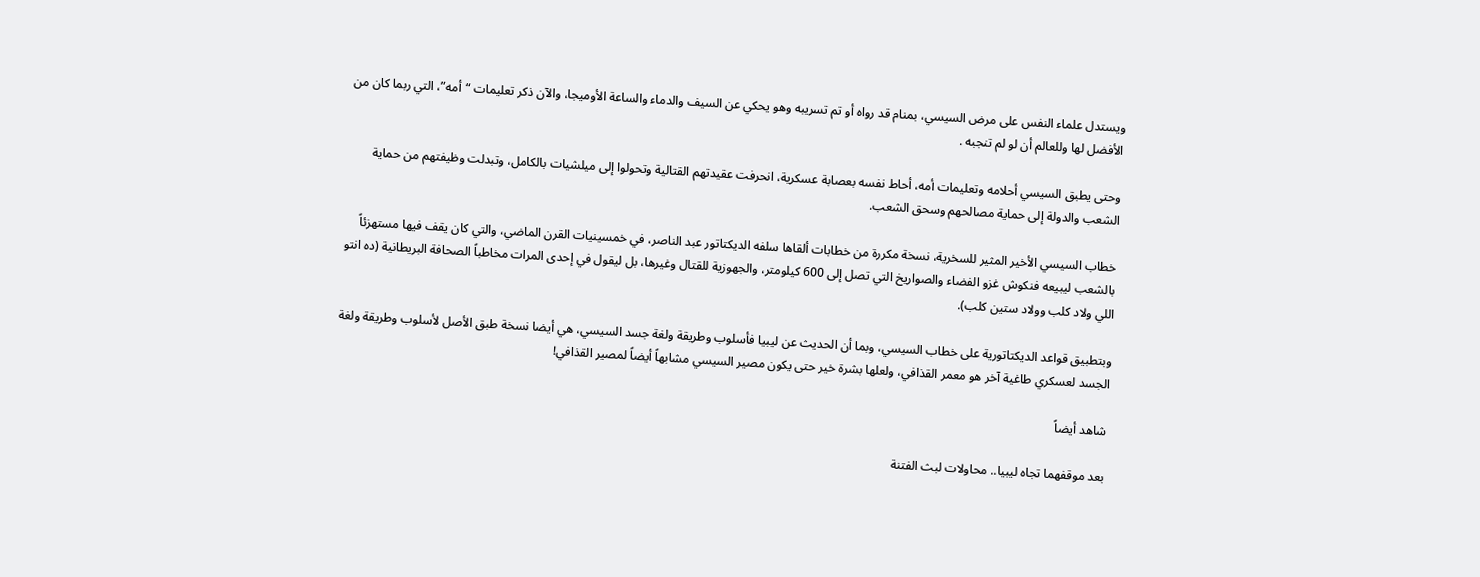ويستدل علماء النفس على مرض السيسي، بمنام قد رواه أو تم تسريبه وهو يحكي عن السيف والدماء والساعة الأوميجا، والآن ذكر تعليمات “أمه”، التي ربما كان من الأفضل لها وللعالم أن لو لم تنجبه .

وحتى يطبق السيسي أحلامه وتعليمات أمه، أحاط نفسه بعصابة عسكرية، انحرفت عقيدتهم القتالية وتحولوا إلى ميلشيات بالكامل، وتبدلت وظيفتهم من حماية الشعب والدولة إلى حماية مصالحهم وسحق الشعب.

خطاب السيسي الأخير المثير للسخرية، نسخة مكررة من خطابات ألقاها سلفه الديكتاتور عبد الناصر، في خمسينيات القرن الماضي، والتي كان يقف فيها مستهزئاً بالشعب ليبيعه فنكوش غزو الفضاء والصواريخ التي تصل إلى 600 كيلومتر، والجهوزية للقتال وغيرها، بل ليقول في إحدى المرات مخاطباً الصحافة البريطانية (ده انتو اللي ولاد كلب وولاد ستين كلب).

وبتطبيق قواعد الديكتاتورية على خطاب السيسي، وبما أن الحديث عن ليبيا فأسلوب وطريقة ولغة جسد السيسي، هي أيضا نسخة طبق الأصل لأسلوب وطريقة ولغة الجسد لعسكري طاغية آخر هو معمر القذافي، ولعلها بشرة خير حتى يكون مصير السيسي مشابهاً أيضاً لمصير القذافي!

شاهد أيضاً

بعد موقفهما تجاه ليبيا.. محاولات لبث الفتنة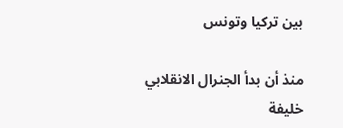بين تركيا وتونس

منذ أن بدأ الجنرال الانقلابي خليفة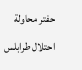حفتر محاولة احتلال طرابلس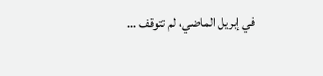في إبريل الماضي، لم تتوقف …